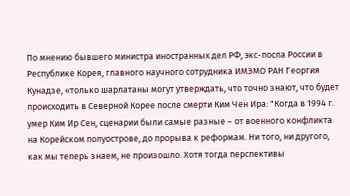По мнению бывшего министра иностранных дел РФ, экс-посла России в Республике Корея, главного научного сотрудника ИМЭМО РАН Георгия Кунадзе, «только шарлатаны могут утверждать, что точно знают, что будет происходить в Северной Корее после смерти Ким Чен Ира: "Когда в 1994 г. умер Ким Ир Сен, сценарии были самые разные – от военного конфликта на Корейском полуострове, до прорыва к реформам. Ни того, ни другого, как мы теперь знаем, не произошло. Хотя тогда перспективы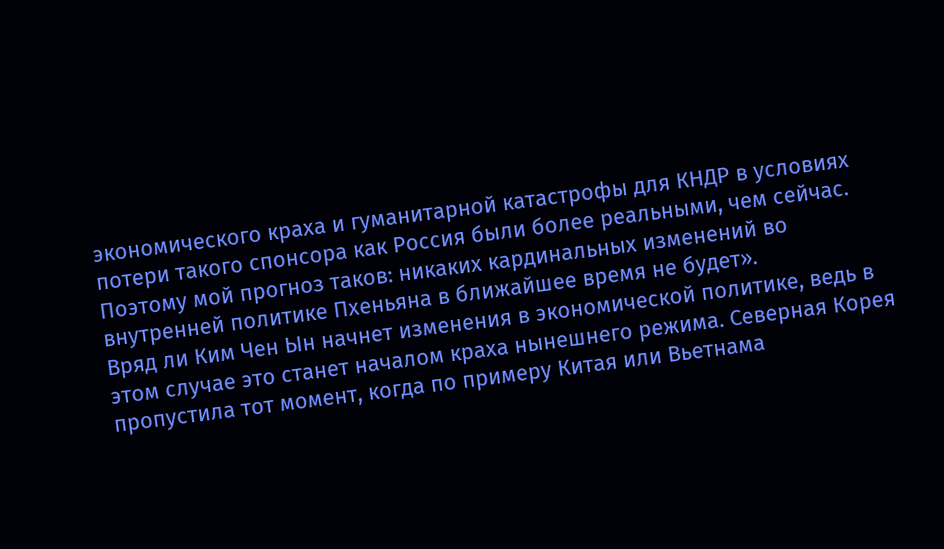экономического краха и гуманитарной катастрофы для КНДР в условиях потери такого спонсора как Россия были более реальными, чем сейчас. Поэтому мой прогноз таков: никаких кардинальных изменений во внутренней политике Пхеньяна в ближайшее время не будет».
Вряд ли Ким Чен Ын начнет изменения в экономической политике, ведь в этом случае это станет началом краха нынешнего режима. Северная Корея пропустила тот момент, когда по примеру Китая или Вьетнама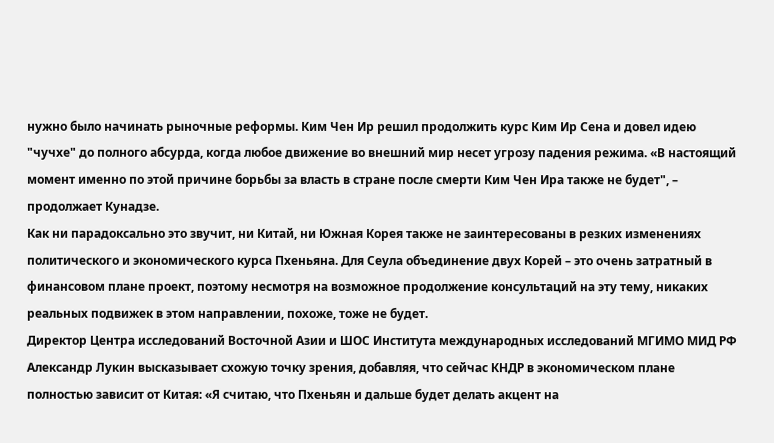нужно было начинать рыночные реформы. Ким Чен Ир решил продолжить курс Ким Ир Сена и довел идею "чучхе" до полного абсурда, когда любое движение во внешний мир несет угрозу падения режима. «В настоящий момент именно по этой причине борьбы за власть в стране после смерти Ким Чен Ира также не будет", – продолжает Кунадзе.
Как ни парадоксально это звучит, ни Китай, ни Южная Корея также не заинтересованы в резких изменениях политического и экономического курса Пхеньяна. Для Сеула объединение двух Корей – это очень затратный в финансовом плане проект, поэтому несмотря на возможное продолжение консультаций на эту тему, никаких реальных подвижек в этом направлении, похоже, тоже не будет.
Директор Центра исследований Восточной Азии и ШОС Института международных исследований МГИМО МИД РФ Александр Лукин высказывает схожую точку зрения, добавляя, что сейчас КНДР в экономическом плане полностью зависит от Китая: «Я считаю, что Пхеньян и дальше будет делать акцент на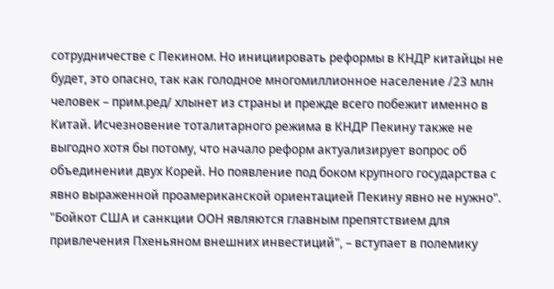сотрудничестве с Пекином. Но инициировать реформы в КНДР китайцы не будет, это опасно, так как голодное многомиллионное население /23 млн человек – прим.ред/ хлынет из страны и прежде всего побежит именно в Китай. Исчезновение тоталитарного режима в КНДР Пекину также не выгодно хотя бы потому, что начало реформ актуализирует вопрос об объединении двух Корей. Но появление под боком крупного государства с явно выраженной проамериканской ориентацией Пекину явно не нужно".
"Бойкот США и санкции ООН являются главным препятствием для привлечения Пхеньяном внешних инвестиций", – вступает в полемику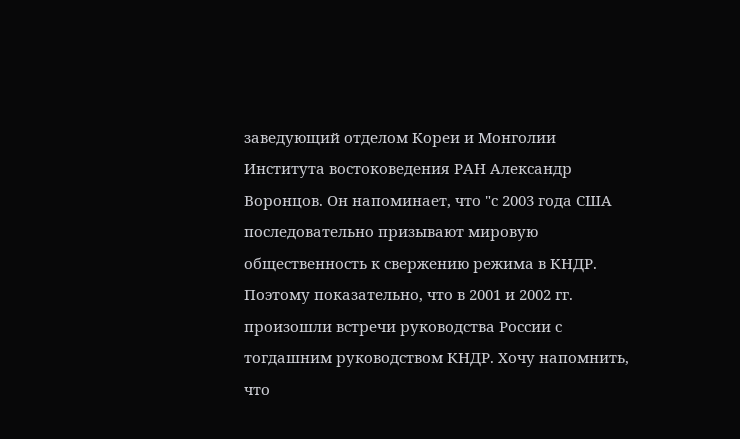заведующий отделом Кореи и Монголии Института востоковедения РАН Александр Воронцов. Он напоминает, что "с 2003 года США последовательно призывают мировую общественность к свержению режима в КНДР. Поэтому показательно, что в 2001 и 2002 гг. произошли встречи руководства России с тогдашним руководством КНДР. Хочу напомнить, что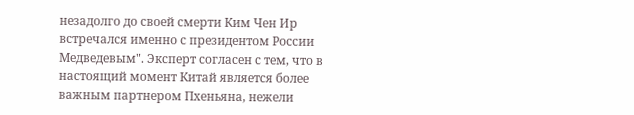незадолго до своей смерти Ким Чен Ир встречался именно с президентом России Медведевым". Эксперт согласен с тем, что в настоящий момент Китай является более важным партнером Пхеньяна, нежели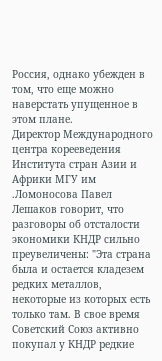Россия, однако убежден в том, что еще можно наверстать упущенное в этом плане.
Директор Международного центра корееведения Института стран Азии и Африки МГУ им .Ломоносова Павел Лешаков говорит, что разговоры об отсталости экономики КНДР сильно преувеличены: "Эта страна была и остается кладезем редких металлов, некоторые из которых есть только там. В свое время Советский Союз активно покупал у КНДР редкие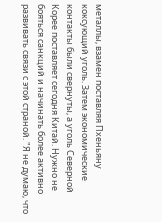металлы, взамен поставляя Пхеньяну коксующий уголь. Затем экономические контакты были свернуты, а уголь Северной Корее поставляет сегодня Китай. Нужно не бояться санкций и начинать более активно развивать связи с этой страной. "Я не думаю, что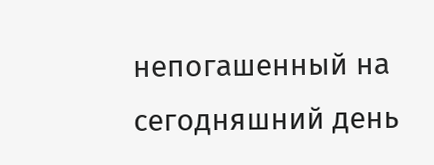непогашенный на сегодняшний день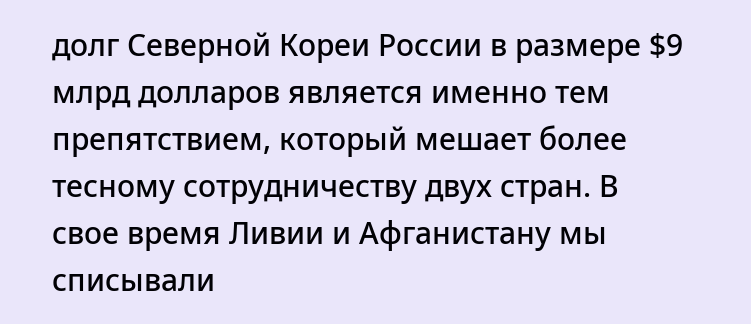долг Северной Кореи России в размере $9 млрд долларов является именно тем препятствием, который мешает более тесному сотрудничеству двух стран. В свое время Ливии и Афганистану мы списывали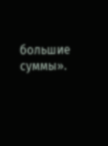большие суммы».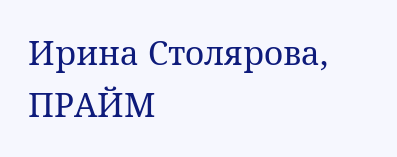Ирина Столярова, ПРАЙМ